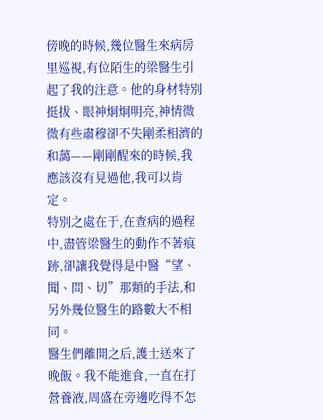傍晚的時候,幾位醫生來病房里巡視,有位陌生的梁醫生引起了我的注意。他的身材特別挺拔、眼神炯炯明亮,神情微微有些肅穆卻不失剛柔相濟的和藹——剛剛醒來的時候,我應該沒有見過他,我可以肯定。
特別之處在于,在查病的過程中,盡管梁醫生的動作不著痕跡,卻讓我覺得是中醫“望、聞、問、切”那類的手法,和另外幾位醫生的路數大不相同。
醫生們離開之后,護士送來了晚飯。我不能進食,一直在打營養液,周盛在旁邊吃得不怎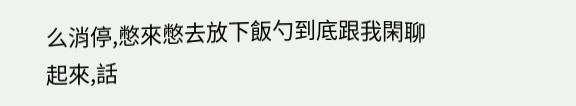么消停,憋來憋去放下飯勺到底跟我閑聊起來,話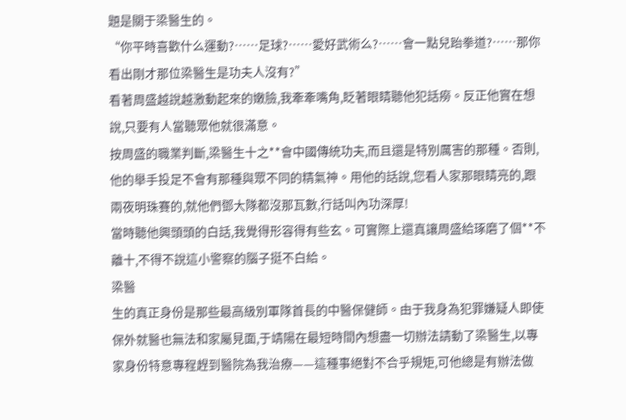題是關于梁醫生的。
“你平時喜歡什么運動?……足球?……愛好武術么?……會一點兒跆拳道?……那你看出剛才那位梁醫生是功夫人沒有?”
看著周盛越說越激動起來的嫩臉,我牽牽嘴角,眨著眼睛聽他犯話癆。反正他實在想說,只要有人當聽眾他就很滿意。
按周盛的職業判斷,梁醫生十之**會中國傳統功夫,而且還是特別厲害的那種。否則,他的舉手投足不會有那種與眾不同的精氣神。用他的話說,您看人家那眼睛亮的,跟兩夜明珠賽的,就他們鄧大隊都沒那瓦數,行話叫內功深厚!
當時聽他興頭頭的白話,我覺得形容得有些玄。可實際上還真讓周盛給琢磨了個**不離十,不得不說這小警察的腦子挺不白給。
梁醫
生的真正身份是那些最高級別軍隊首長的中醫保健師。由于我身為犯罪嫌疑人即使保外就醫也無法和家屬見面,于靖陽在最短時間內想盡一切辦法請動了梁醫生,以專家身份特意專程趕到醫院為我治療——這種事絕對不合乎規矩,可他總是有辦法做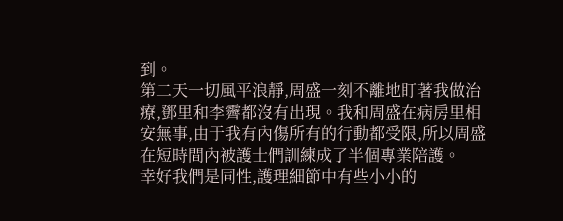到。
第二天一切風平浪靜,周盛一刻不離地盯著我做治療,鄧里和李霽都沒有出現。我和周盛在病房里相安無事,由于我有內傷所有的行動都受限,所以周盛在短時間內被護士們訓練成了半個專業陪護。
幸好我們是同性,護理細節中有些小小的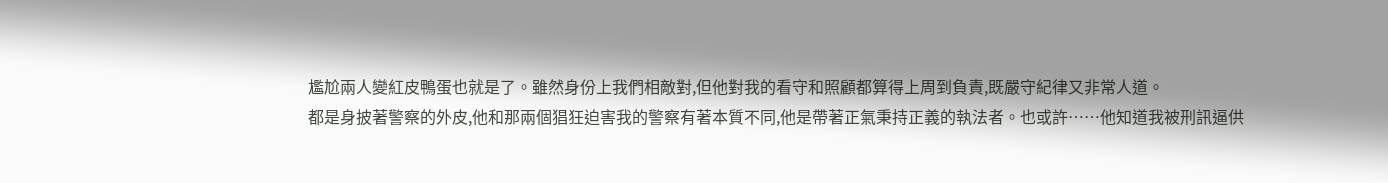尷尬兩人變紅皮鴨蛋也就是了。雖然身份上我們相敵對,但他對我的看守和照顧都算得上周到負責,既嚴守紀律又非常人道。
都是身披著警察的外皮,他和那兩個猖狂迫害我的警察有著本質不同,他是帶著正氣秉持正義的執法者。也或許……他知道我被刑訊逼供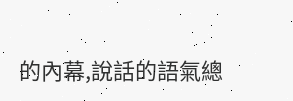的內幕,說話的語氣總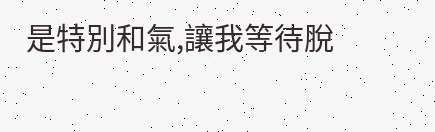是特別和氣,讓我等待脫